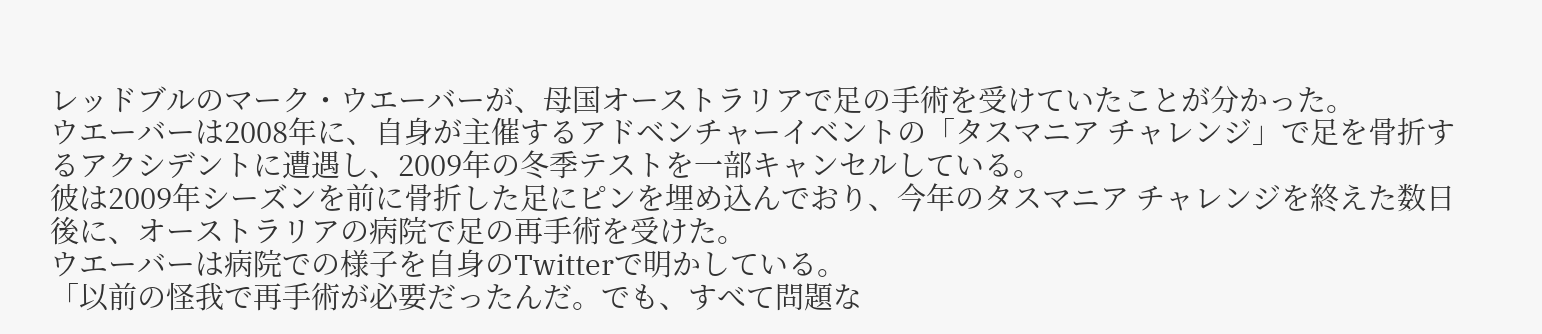レッドブルのマーク・ウエーバーが、母国オーストラリアで足の手術を受けていたことが分かった。
ウエーバーは2008年に、自身が主催するアドベンチャーイベントの「タスマニア チャレンジ」で足を骨折するアクシデントに遭遇し、2009年の冬季テストを一部キャンセルしている。
彼は2009年シーズンを前に骨折した足にピンを埋め込んでおり、今年のタスマニア チャレンジを終えた数日後に、オーストラリアの病院で足の再手術を受けた。
ウエーバーは病院での様子を自身のTwitterで明かしている。
「以前の怪我で再手術が必要だったんだ。でも、すべて問題な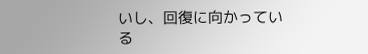いし、回復に向かっている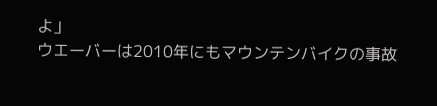よ」
ウエーバーは2010年にもマウンテンバイクの事故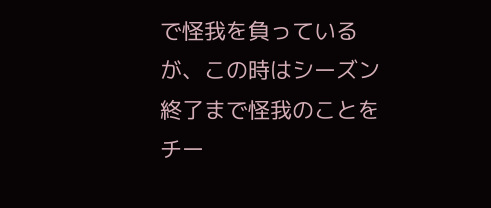で怪我を負っているが、この時はシーズン終了まで怪我のことをチー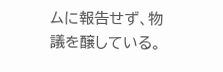ムに報告せず、物議を醸している。